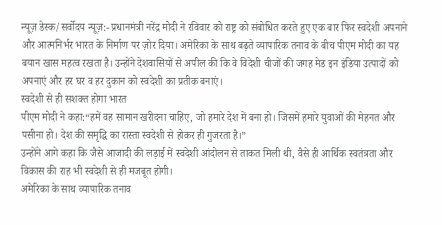न्यूज़ डेस्क/सर्वोदय न्यूज़:- प्रधानमंत्री नरेंद्र मोदी ने रविवार को राष्ट्र को संबोधित करते हुए एक बार फिर स्वदेशी अपनाने और आत्मनिर्भर भारत के निर्माण पर ज़ोर दिया। अमेरिका के साथ बढ़ते व्यापारिक तनाव के बीच पीएम मोदी का यह बयान खास महत्व रखता है। उन्होंने देशवासियों से अपील की कि वे विदेशी चीजों की जगह मेड इन इंडिया उत्पादों को अपनाएं और हर घर व हर दुकान को स्वदेशी का प्रतीक बनाएं।
स्वदेशी से ही सशक्त होगा भारत
पीएम मोदी ने कहा:“हमें वह सामान खरीदना चाहिए, जो हमारे देश में बना हो। जिसमें हमारे युवाओं की मेहनत और पसीना हो। देश की समृद्धि का रास्ता स्वदेशी से होकर ही गुजरता है।”
उन्होंने आगे कहा कि जैसे आजादी की लड़ाई में स्वदेशी आंदोलन से ताकत मिली थी, वैसे ही आर्थिक स्वतंत्रता और विकास की राह भी स्वदेशी से ही मजबूत होगी।
अमेरिका के साथ व्यापारिक तनाव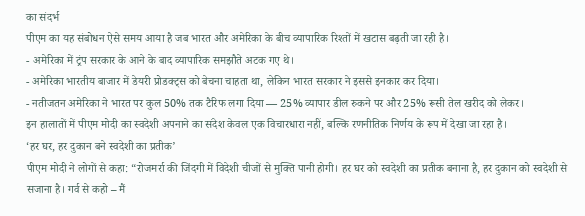का संदर्भ
पीएम का यह संबोधन ऐसे समय आया है जब भारत और अमेरिका के बीच व्यापारिक रिश्तों में खटास बढ़ती जा रही है।
- अमेरिका में ट्रंप सरकार के आने के बाद व्यापारिक समझौते अटक गए थे।
- अमेरिका भारतीय बाजार में डेयरी प्रोडक्ट्स को बेचना चाहता था, लेकिन भारत सरकार ने इससे इनकार कर दिया।
- नतीजतन अमेरिका ने भारत पर कुल 50% तक टैरिफ लगा दिया — 25% व्यापार डील रुकने पर और 25% रूसी तेल खरीद को लेकर।
इन हालातों में पीएम मोदी का स्वदेशी अपनाने का संदेश केवल एक विचारधारा नहीं, बल्कि रणनीतिक निर्णय के रूप में देखा जा रहा है।
‘हर घर, हर दुकान बने स्वदेशी का प्रतीक’
पीएम मोदी ने लोगों से कहा: “रोजमर्रा की जिंदगी में विदेशी चीजों से मुक्ति पानी होगी। हर घर को स्वदेशी का प्रतीक बनाना है, हर दुकान को स्वदेशी से सजाना है। गर्व से कहो – मैं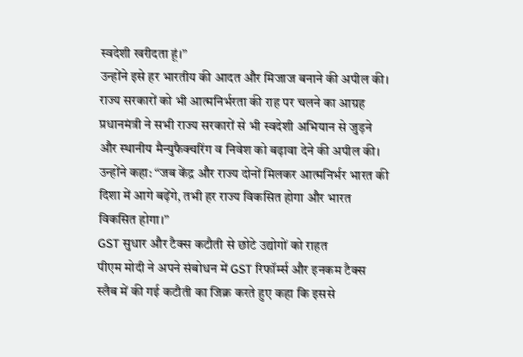स्वदेशी खरीदता हूं।”
उन्होंने इसे हर भारतीय की आदत और मिजाज बनाने की अपील की।
राज्य सरकारों को भी आत्मनिर्भरता की राह पर चलने का आग्रह
प्रधानमंत्री ने सभी राज्य सरकारों से भी स्वदेशी अभियान से जुड़ने और स्थानीय मैन्युफैक्चरिंग व निवेश को बढ़ावा देने की अपील की। उन्होंने कहा: “जब केंद्र और राज्य दोनों मिलकर आत्मनिर्भर भारत की दिशा में आगे बढ़ेंगे, तभी हर राज्य विकसित होगा और भारत विकसित होगा।”
GST सुधार और टैक्स कटौती से छोटे उद्योगों को राहत
पीएम मोदी ने अपने संबोधन में GST रिफॉर्म्स और इनकम टैक्स स्लैब में की गई कटौती का जिक्र करते हुए कहा कि इससे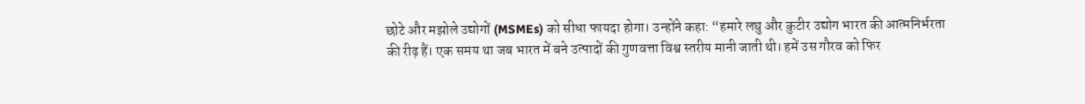छोटे और मझोले उद्योगों (MSMEs) को सीधा फायदा होगा। उन्होंने कहा: “हमारे लघु और कुटीर उद्योग भारत की आत्मनिर्भरता की रीढ़ हैं। एक समय था जब भारत में बने उत्पादों की गुणवत्ता विश्व स्तरीय मानी जाती थी। हमें उस गौरव को फिर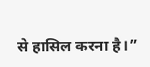से हासिल करना है।”